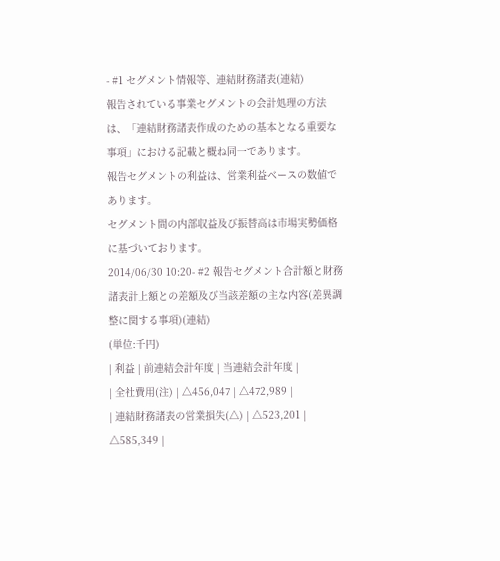- #1 セグメント情報等、連結財務諸表(連結)
報告されている事業セグメントの会計処理の方法は、「連結財務諸表作成のための基本となる重要な事項」における記載と概ね同一であります。
報告セグメントの利益は、営業利益ベースの数値であります。
セグメント間の内部収益及び振替高は市場実勢価格に基づいております。
2014/06/30 10:20- #2 報告セグメント合計額と財務諸表計上額との差額及び当該差額の主な内容(差異調整に関する事項)(連結)
(単位:千円)
| 利益 | 前連結会計年度 | 当連結会計年度 |
| 全社費用(注) | △456,047 | △472,989 |
| 連結財務諸表の営業損失(△) | △523,201 | △585,349 |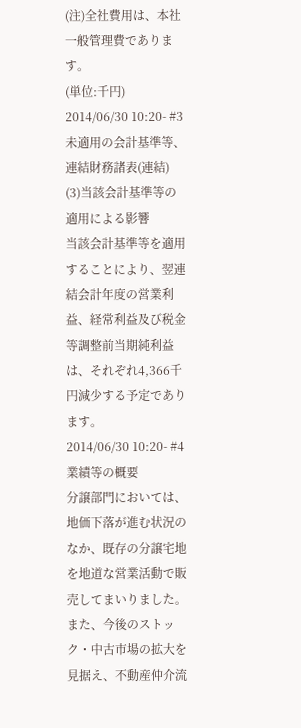(注)全社費用は、本社一般管理費であります。
(単位:千円)
2014/06/30 10:20- #3 未適用の会計基準等、連結財務諸表(連結)
(3)当該会計基準等の適用による影響
当該会計基準等を適用することにより、翌連結会計年度の営業利益、経常利益及び税金等調整前当期純利益は、それぞれ4,366千円減少する予定であります。
2014/06/30 10:20- #4 業績等の概要
分譲部門においては、地価下落が進む状況のなか、既存の分譲宅地を地道な営業活動で販売してまいりました。また、今後のストック・中古市場の拡大を見据え、不動産仲介流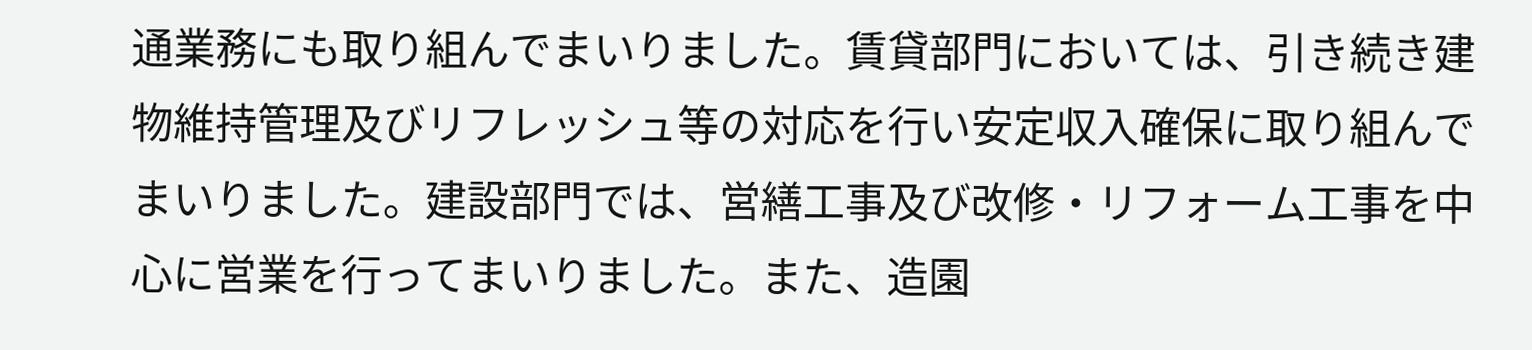通業務にも取り組んでまいりました。賃貸部門においては、引き続き建物維持管理及びリフレッシュ等の対応を行い安定収入確保に取り組んでまいりました。建設部門では、営繕工事及び改修・リフォーム工事を中心に営業を行ってまいりました。また、造園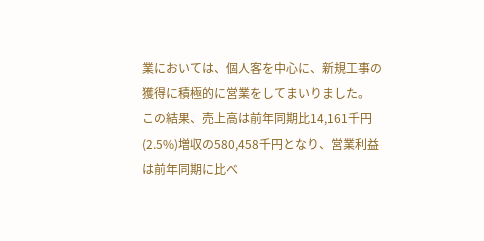業においては、個人客を中心に、新規工事の獲得に積極的に営業をしてまいりました。
この結果、売上高は前年同期比14,161千円(2.5%)増収の580,458千円となり、営業利益は前年同期に比べ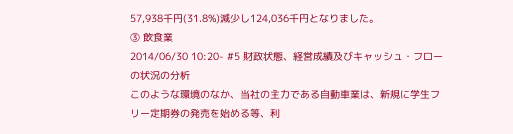57,938千円(31.8%)減少し124,036千円となりました。
③ 飲食業
2014/06/30 10:20- #5 財政状態、経営成績及びキャッシュ・フローの状況の分析
このような環境のなか、当社の主力である自動車業は、新規に学生フリー定期券の発売を始める等、利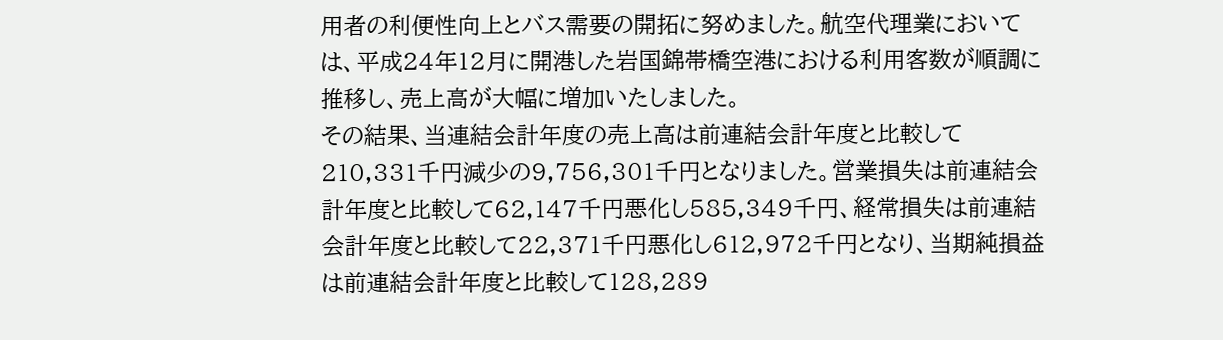用者の利便性向上とバス需要の開拓に努めました。航空代理業においては、平成24年12月に開港した岩国錦帯橋空港における利用客数が順調に推移し、売上高が大幅に増加いたしました。
その結果、当連結会計年度の売上高は前連結会計年度と比較して210,331千円減少の9,756,301千円となりました。営業損失は前連結会計年度と比較して62,147千円悪化し585,349千円、経常損失は前連結会計年度と比較して22,371千円悪化し612,972千円となり、当期純損益は前連結会計年度と比較して128,289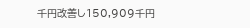千円改善し150,909千円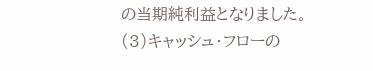の当期純利益となりました。
(3)キャッシュ・フローの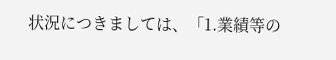状況につきましては、「1.業績等の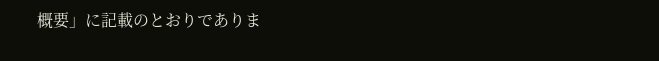概要」に記載のとおりでありま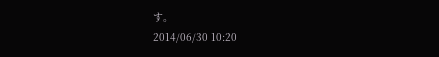す。
2014/06/30 10:20